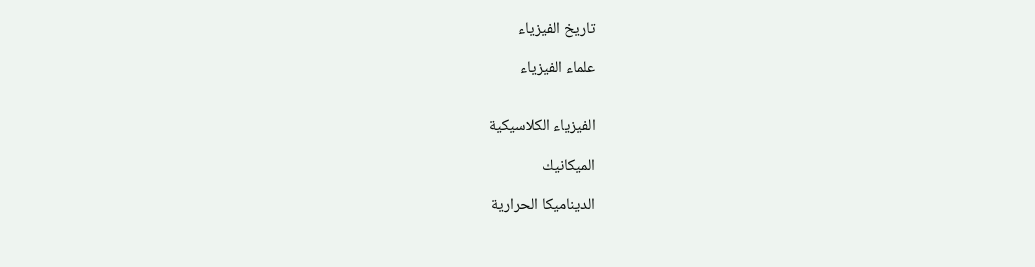تاريخ الفيزياء

علماء الفيزياء


الفيزياء الكلاسيكية

الميكانيك

الديناميكا الحرارية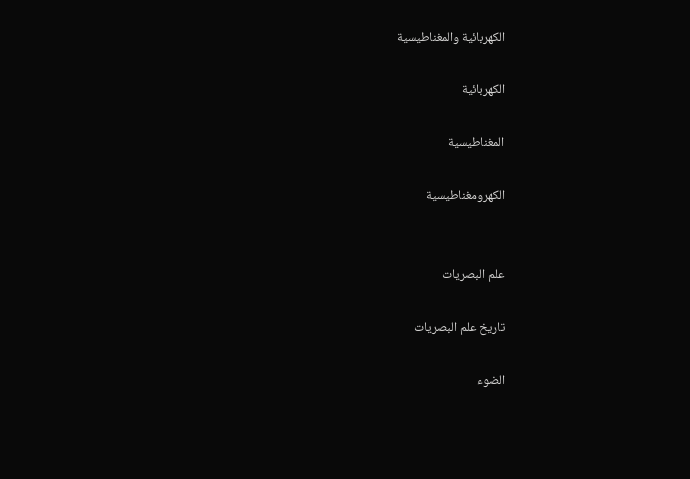الكهربائية والمغناطيسية

الكهربائية

المغناطيسية

الكهرومغناطيسية


علم البصريات

تاريخ علم البصريات

الضوء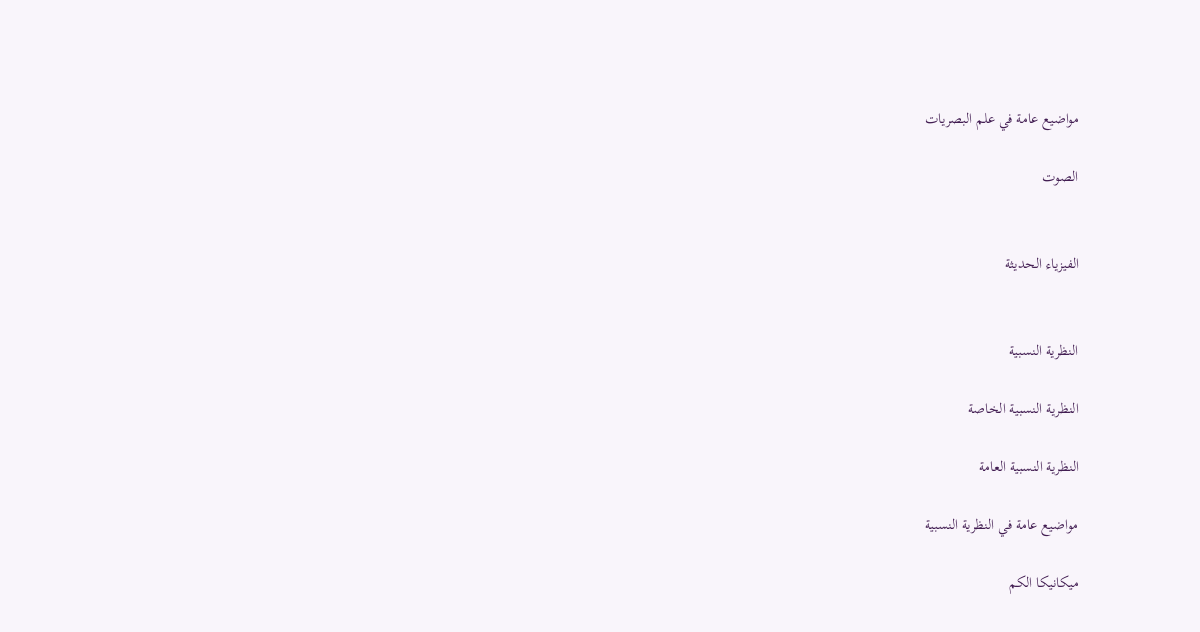مواضيع عامة في علم البصريات

الصوت


الفيزياء الحديثة


النظرية النسبية

النظرية النسبية الخاصة

النظرية النسبية العامة

مواضيع عامة في النظرية النسبية

ميكانيكا الكم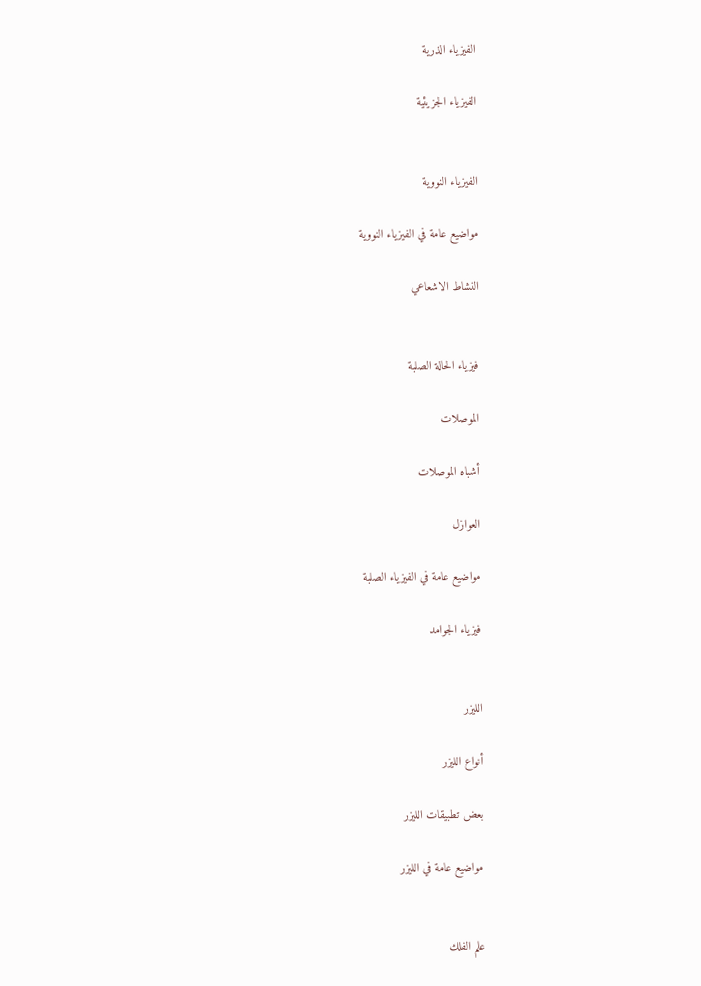الفيزياء الذرية

الفيزياء الجزيئية


الفيزياء النووية

مواضيع عامة في الفيزياء النووية

النشاط الاشعاعي


فيزياء الحالة الصلبة

الموصلات

أشباه الموصلات

العوازل

مواضيع عامة في الفيزياء الصلبة

فيزياء الجوامد


الليزر

أنواع الليزر

بعض تطبيقات الليزر

مواضيع عامة في الليزر


علم الفلك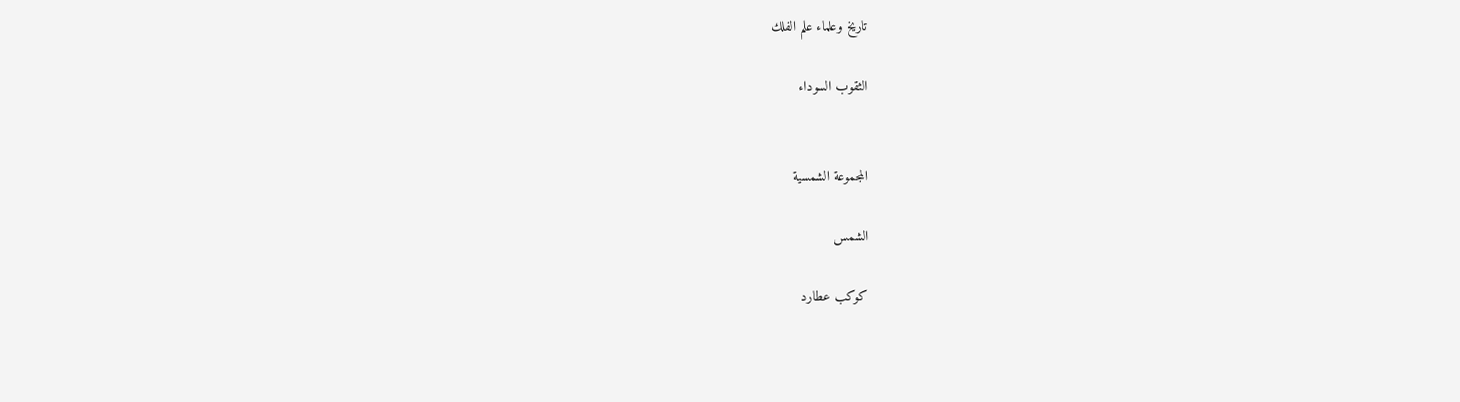تاريخ وعلماء علم الفلك

الثقوب السوداء


المجموعة الشمسية

الشمس

كوكب عطارد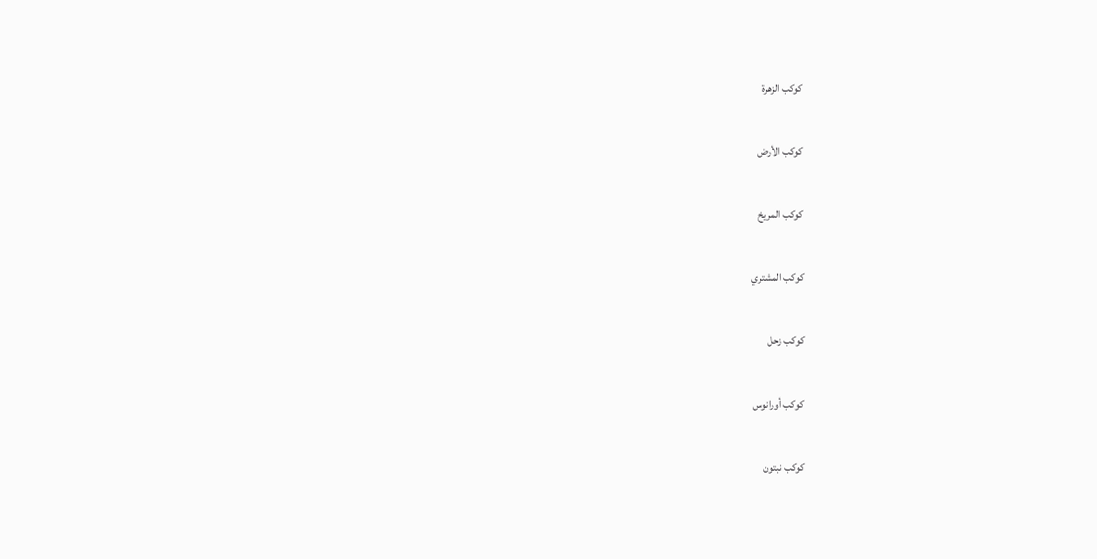كوكب الزهرة

كوكب الأرض

كوكب المريخ

كوكب المشتري

كوكب زحل

كوكب أورانوس

كوكب نبتون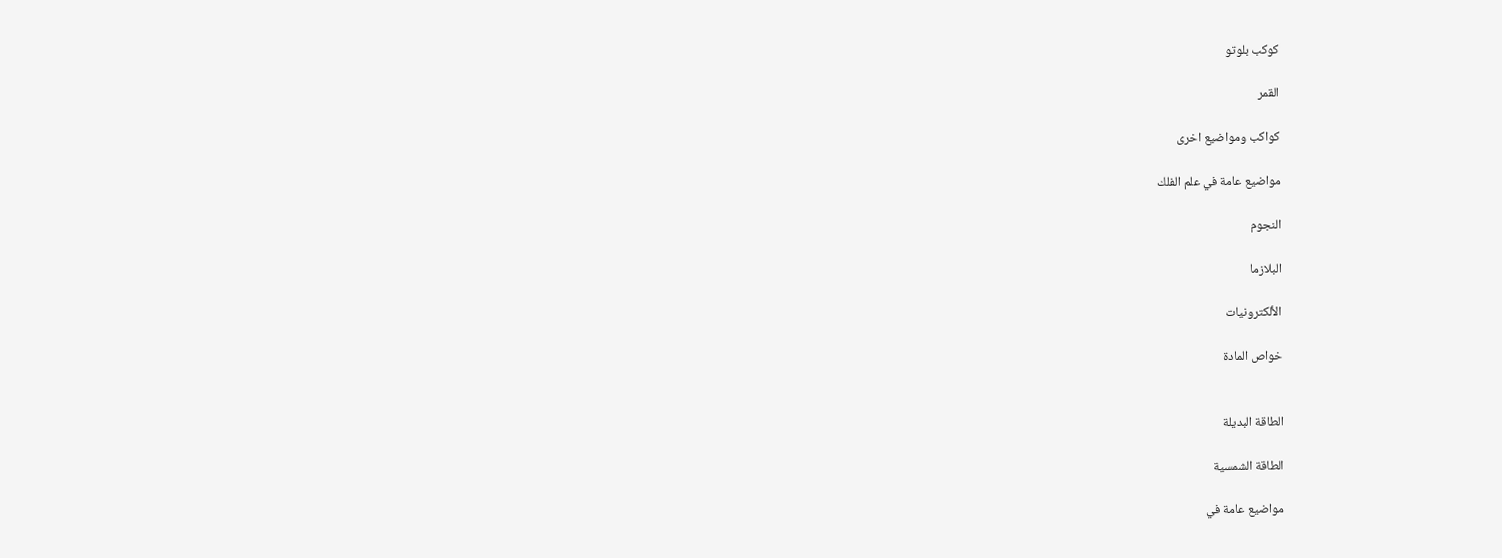كوكب بلوتو

القمر

كواكب ومواضيع اخرى

مواضيع عامة في علم الفلك

النجوم

البلازما

الألكترونيات

خواص المادة


الطاقة البديلة

الطاقة الشمسية

مواضيع عامة في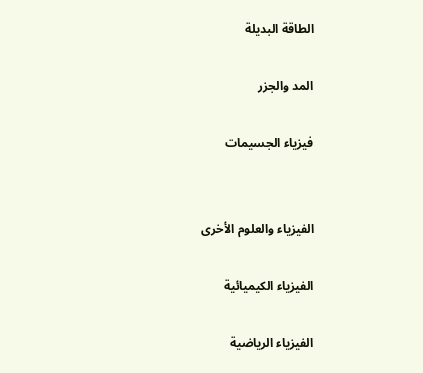الطاقة البديلة

المد والجزر

فيزياء الجسيمات


الفيزياء والعلوم الأخرى

الفيزياء الكيميائية

الفيزياء الرياضية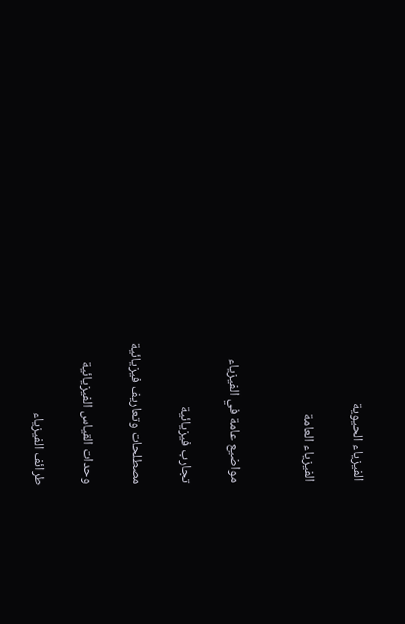الفيزياء الحيوية

الفيزياء العامة


مواضيع عامة في الفيزياء

تجارب فيزيائية

مصطلحات وتعاريف فيزيائية

وحدات القياس الفيزيائية

طرائف الفيزياء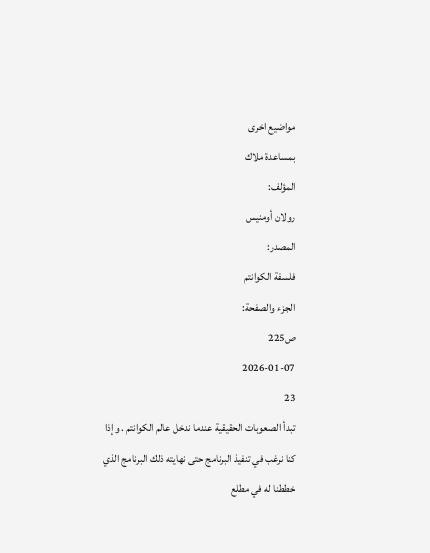مواضيع اخرى
بمساعدة ملاك
المؤلف:
رولان أومنيس
المصدر:
فلسفة الكوانتم
الجزء والصفحة:
ص225
2026-01-07
23
تبدأ الصعوبات الحقيقية عندما ندخل عالم الكوانتم . وإذا كنا نرغب في تنفيذ البرنامج حتى نهايته ذلك البرنامج الذي خططنا له في مطلع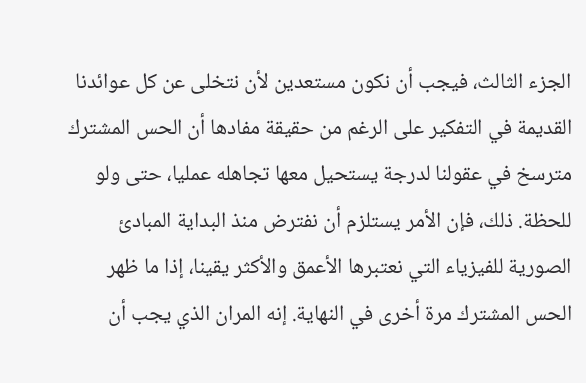الجزء الثالث، فيجب أن نكون مستعدين لأن نتخلى عن كل عوائدنا القديمة في التفكير على الرغم من حقيقة مفادها أن الحس المشترك مترسخ في عقولنا لدرجة يستحيل معها تجاهله عمليا، حتى ولو للحظة. ذلك، فإن الأمر يستلزم أن نفترض منذ البداية المبادئ الصورية للفيزياء التي نعتبرها الأعمق والأكثر يقينا، إذا ما ظهر الحس المشترك مرة أخرى في النهاية. إنه المران الذي يجب أن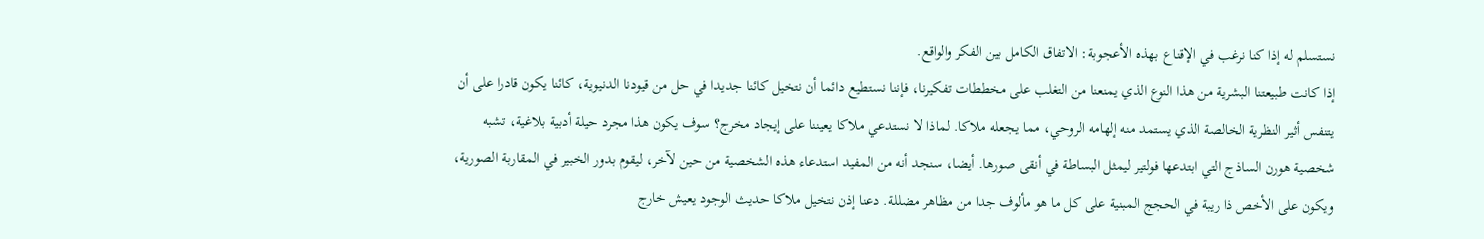نستسلم له إذا كنا نرغب في الإقناع بهذه الأعجوبة: الاتفاق الكامل بين الفكر والواقع.
إذا كانت طبيعتنا البشرية من هذا النوع الذي يمنعنا من التغلب على مخططات تفكيرنا، فإننا نستطيع دائما أن نتخيل كائنا جديدا في حل من قيودنا الدنيوية، كائنا يكون قادرا على أن يتنفس أثير النظرية الخالصة الذي يستمد منه إلهامه الروحي، مما يجعله ملاكا. لماذا لا نستدعي ملاكا يعيننا على إيجاد مخرج؟ سوف يكون هذا مجرد حيلة أدبية بلاغية، تشبه شخصية هورن الساذج التي ابتدعها فولتير ليمثل البساطة في أنقى صورها. أيضا، سنجد أنه من المفيد استدعاء هذه الشخصية من حين لآخر، ليقوم بدور الخبير في المقاربة الصورية، ويكون على الأخص ذا ريبة في الحجج المبنية على كل ما هو مألوف جدا من مظاهر مضللة. دعنا إذن نتخيل ملاكا حديث الوجود يعيش خارج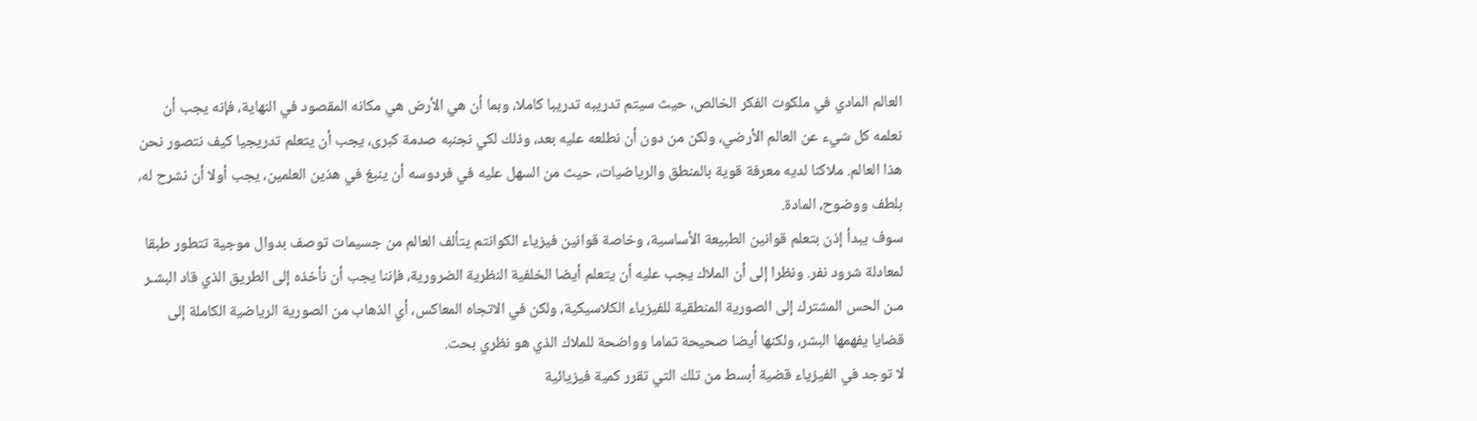العالم المادي في ملكوت الفكر الخالص، حيث سيتم تدريبه تدريبا كاملا، وبما أن هي الأرض هي مكانه المقصود في النهاية، فإنه يجب أن نعلمه كل شيء عن العالم الأرضي، ولكن من دون أن نطلعه عليه بعد، وذلك لكي نجنبه صدمة كبرى، يجب أن يتعلم تدريجيا كيف نتصور نحن هذا العالم. ملاكنا لديه معرفة قوية بالمنطق والرياضيات، حيث من السهل عليه في فردوسه أن ينبغ في هذين العلمين، يجب أولا أن نشرح له، بلطف ووضوح، المادة.
سوف يبدأ إذن بتعلم قوانين الطبيعة الأساسية، وخاصة قوانين فيزياء الكوانتم يتألف العالم من جسيمات توصف بدوال موجية تتطور طبقا لمعادلة شرود نفر. ونظرا إلى أن الملاك يجب عليه أن يتعلم أيضا الخلفية النظرية الضرورية، فإننا يجب أن نأخذه إلى الطريق الذي قاد البشـر مـن الحس المشترك إلى الصورية المنطقية للفيزياء الكلاسيكية، ولكن في الاتجاه المعاكس، أي الذهاب من الصورية الرياضية الكاملة إلى قضايا يفهمها البشر، ولكنها أيضا صحيحة تماما وواضحة للملاك الذي هو نظري بحت.
لا توجد في الفيزياء قضية أبسط من تلك التي تقرر كمية فيزيائية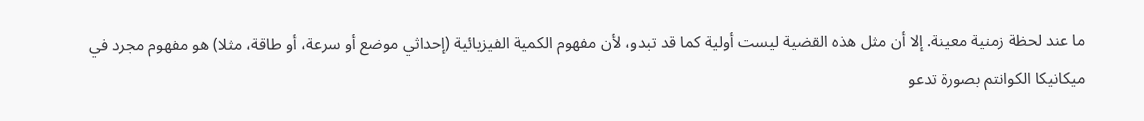ما عند لحظة زمنية معينة. إلا أن مثل هذه القضية ليست أولية كما قد تبدو، لأن مفهوم الكمية الفيزيائية (إحداثي موضع أو سرعة، أو طاقة، مثلا) هو مفهوم مجرد في ميكانيكا الكوانتم بصورة تدعو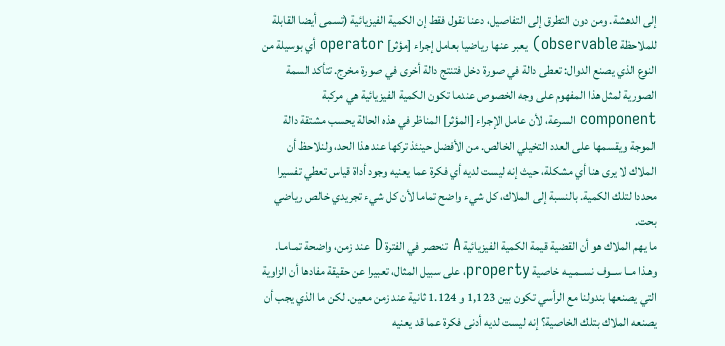إلى الدهشة. ومن دون التطرق إلى التفاصيل، دعنا نقول فقط إن الكمية الفيزيائية (تسمى أيضا القابلة للملاحظة observable) يعبر عنها رياضيا بعامل إجراء [مؤثر] operator أي بوسيلة من النوع الذي يصنع الدوال: تعطى دالة في صورة دخل فتنتج دالة أخرى في صورة مخرج. تتأكد السمة الصورية لمثل هذا المفهوم على وجه الخصوص عندما تكون الكمية الفيزيائية هي مركبة component السرعة، لأن عامل الإجراء [المؤثر] المناظر في هذه الحالة يحسب مشتقة دالة الموجة ويقسمها على العدد التخيلي الخالص. من الأفضل حينئذ تركها عند هذا الحد، ولنلاحظ أن الملاك لا يرى هنا أي مشكلة، حيث إنه ليست لديه أي فكرة عما يعنيه وجود أداة قياس تعطي تفسيرا محددا لتلك الكمية. بالنسبة إلى الملاك، كل شيء واضح تماما لأن كل شيء تجريدي خالص رياضي بحت.
ما يهم الملاك هو أن القضية قيمة الكمية الفيزيائية A تنحصر في الفترة D عند زمن، واضحة تمـامـا. وهـذا مــا ســوف نســمـيـه خاصية property، على سبيل المثال، تعبيرا عن حقيقة مفادها أن الزاوية التي يصنعها بندولنا مع الرأسي تكون بين 1,123 و 1.124 ثانية عند زمن معين. لكن ما الذي يجب أن يصنعه الملاك بتلك الخاصية؟ إنه ليست لديه أدنى فكرة عما قد يعنيه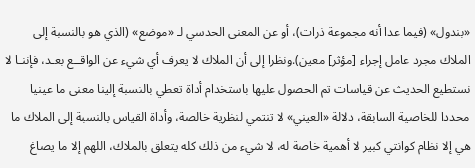«بندول» (فيما عدا أنه مجموعة ذرات)، أو عن المعنى الحدسي لـ «موضع» (الذي هو بالنسبة إلى الملاك مجرد عامل إجراء [مؤثر] معين).ونظرا إلى أن الملاك لا يعرف أي شيء عن الواقــع بعـد، فإننـا لا نستطيع الحديث عن قياسات تم الحصول عليها باستخدام أداة تعطي بالنسبة إلينا معنى ما عينيا محددا للخاصية السابقة، دلالة «العيني» لا تنتمي لنظرية خالصة، وأداة القياس بالنسبة إلى الملاك ما هي إلا نظام كوانتي كبير لا أهمية خاصة له، لا شيء من ذلك كله يتعلق بالملاك، اللهم إلا ما يصاغ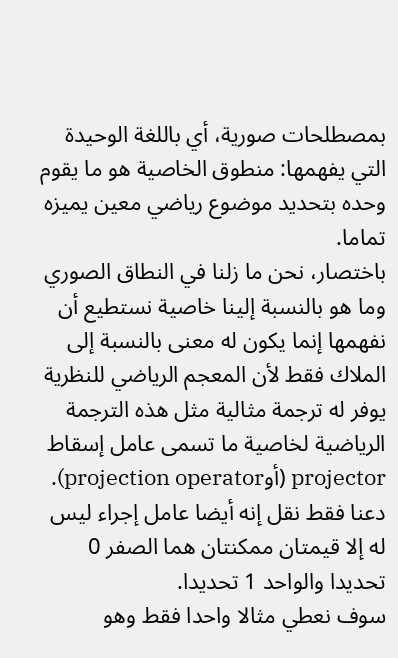بمصطلحات صورية، أي باللغة الوحيدة التي يفهمها: منطوق الخاصية هو ما يقوم وحده بتحديد موضوع رياضي معين يميزه تماما.
باختصار، نحن ما زلنا في النطاق الصوري وما هو بالنسبة إلينا خاصية نستطيع أن نفهمها إنما يكون له معنى بالنسبة إلى الملاك فقط لأن المعجم الرياضي للنظرية يوفر له ترجمة مثالية مثل هذه الترجمة الرياضية لخاصية ما تسمى عامل إسقاط projector (أوprojection operator). دعنا فقط نقل إنه أيضا عامل إجراء ليس له إلا قيمتان ممكنتان هما الصفر 0 تحديدا والواحد 1 تحديدا.
سوف نعطي مثالا واحدا فقط وهو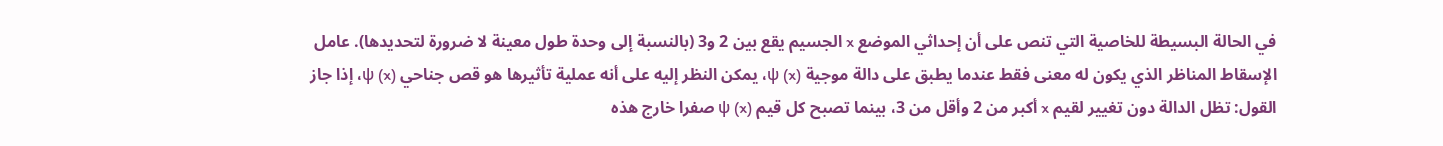في الحالة البسيطة للخاصية التي تنص على أن إحداثي الموضع x الجسيم يقع بين 2 و3 (بالنسبة إلى وحدة طول معينة لا ضرورة لتحديدها). عامل الإسقاط المناظر الذي يكون له معنى فقط عندما يطبق على دالة موجية (x) ψ، يمكن النظر إليه على أنه عملية تأثيرها هو قص جناحي (x) ψ، إذا جاز القول: تظل الدالة دون تغيير لقيم x أكبر من 2 وأقل من 3، بينما تصبح كل قيم (x) ψ صفرا خارج هذه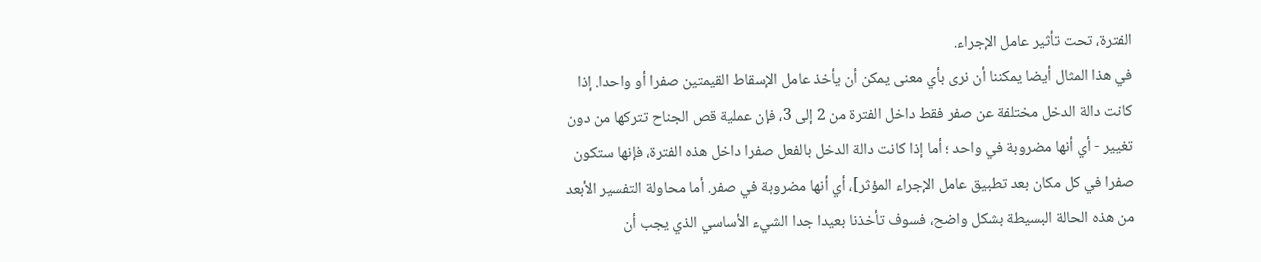الفترة، تحت تأثير عامل الإجراء.
في هذا المثال أيضا يمكننا أن نرى بأي معنى يمكن أن يأخذ عامل الإسقاط القيمتين صفرا أو واحدا. إذا كانت دالة الدخل مختلفة عن صفر فقط داخل الفترة من 2 إلى 3، فإن عملية قص الجناح تتركها من دون تغيير - أي أنها مضروبة في واحد ؛ أما إذا كانت دالة الدخل بالفعل صفرا داخل هذه الفترة، فإنها ستكون صفرا في كل مكان بعد تطبيق عامل الإجراء المؤثر]، أي أنها مضروبة في صفر. أما محاولة التفسير الأبعد من هذه الحالة البسيطة بشكل واضح، فسوف تأخذنا بعيدا جدا الشيء الأساسي الذي يجب أن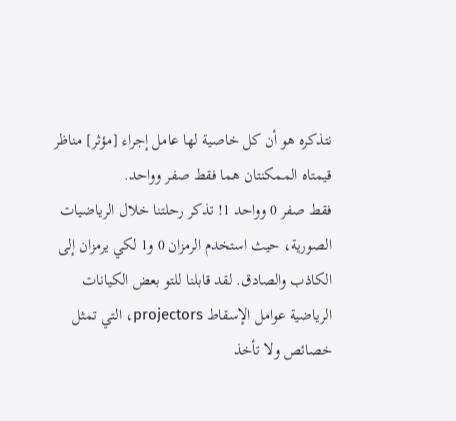نتذكره هو أن كل خاصية لها عامل إجراء [مؤثر] مناظر قيمتاه الممكنتان هما فقط صفر وواحد.
فقط صفر 0 وواحد 1! تذكر رحلتنا خلال الرياضيات الصورية، حيث استخدم الرمزان 0 و1 لكي يرمزان إلى الكاذب والصادق. لقد قابلنا للتو بعض الكيانات الرياضية عوامل الإسقاط projectors، التي تمثل خصائص ولا تأخذ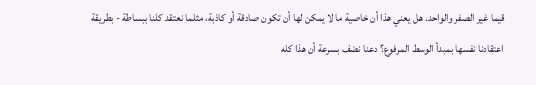قيما غير الصفر والواحد. هل يعني هذا أن خاصية ما لا يمكن لها أن تكون صادقة أو كاذبة، مثلما نعتقد كلنا ببساطة - بطريقة اعتقادنا نفسها بمبدأ الوسط المرفوع؟ دعنا نضف بسرعة أن هذا كله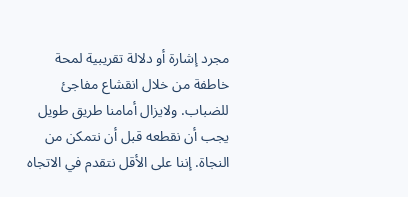مجرد إشارة أو دلالة تقريبية لمحة خاطفة من خلال انقشاع مفاجئ للضباب. ولايزال أمامنا طريق طويل يجب أن نقطعه قبل أن نتمكن من النجاة. إننا على الأقل نتقدم في الاتجاه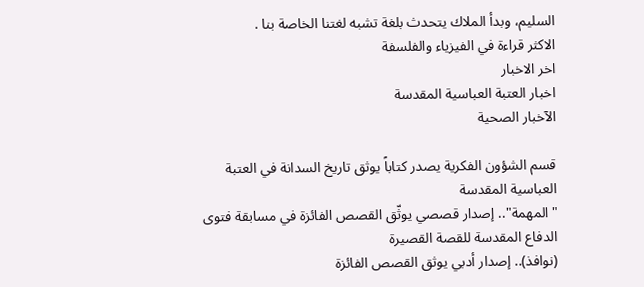السليم، وبدأ الملاك يتحدث بلغة تشبه لغتنا الخاصة بنا .
الاكثر قراءة في الفيزياء والفلسفة
اخر الاخبار
اخبار العتبة العباسية المقدسة
الآخبار الصحية

قسم الشؤون الفكرية يصدر كتاباً يوثق تاريخ السدانة في العتبة العباسية المقدسة
"المهمة".. إصدار قصصي يوثّق القصص الفائزة في مسابقة فتوى الدفاع المقدسة للقصة القصيرة
(نوافذ).. إصدار أدبي يوثق القصص الفائزة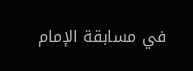في مسابقة الإمام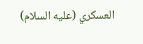العسكري (عليه السلام)